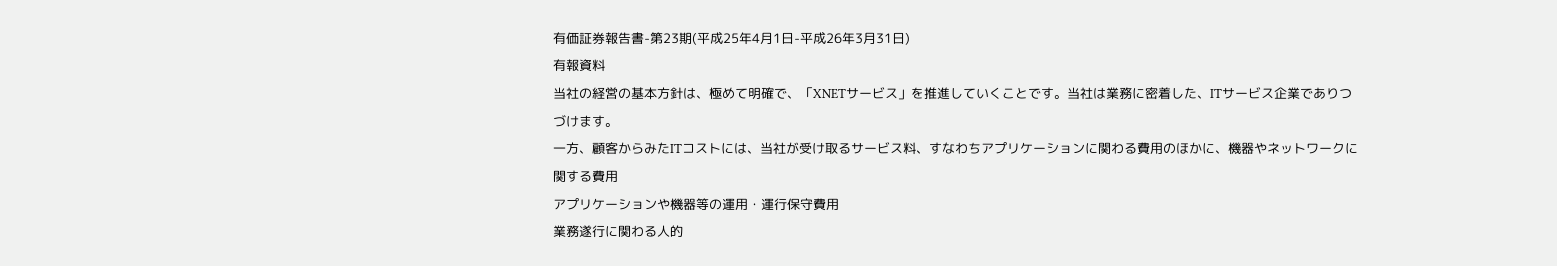有価証券報告書-第23期(平成25年4月1日-平成26年3月31日)
有報資料
当社の経営の基本方針は、極めて明確で、「XNETサービス」を推進していくことです。当社は業務に密着した、ITサービス企業でありつづけます。
一方、顧客からみたITコストには、当社が受け取るサービス料、すなわちアプリケーションに関わる費用のほかに、機器やネットワークに関する費用
アプリケーションや機器等の運用・運行保守費用
業務遂行に関わる人的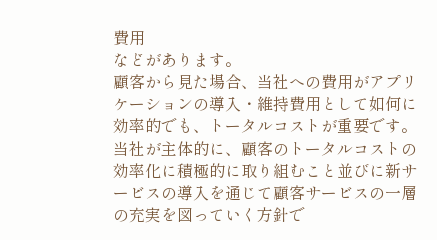費用
などがあります。
顧客から見た場合、当社への費用がアプリケーションの導入・維持費用として如何に効率的でも、トータルコストが重要です。
当社が主体的に、顧客のトータルコストの効率化に積極的に取り組むこと並びに新サービスの導入を通じて顧客サービスの一層の充実を図っていく方針で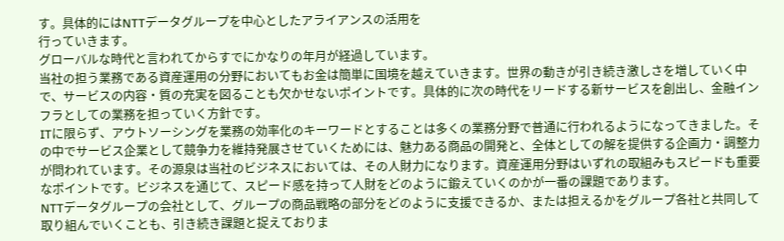す。具体的にはNTTデータグループを中心としたアライアンスの活用を
行っていきます。
グローバルな時代と言われてからすでにかなりの年月が経過しています。
当社の担う業務である資産運用の分野においてもお金は簡単に国境を越えていきます。世界の動きが引き続き激しさを増していく中で、サービスの内容・質の充実を図ることも欠かせないポイントです。具体的に次の時代をリードする新サービスを創出し、金融インフラとしての業務を担っていく方針です。
ITに限らず、アウトソーシングを業務の効率化のキーワードとすることは多くの業務分野で普通に行われるようになってきました。その中でサービス企業として競争力を維持発展させていくためには、魅力ある商品の開発と、全体としての解を提供する企画力・調整力が問われています。その源泉は当社のビジネスにおいては、その人財力になります。資産運用分野はいずれの取組みもスピードも重要なポイントです。ビジネスを通じて、スピード感を持って人財をどのように鍛えていくのかが一番の課題であります。
NTTデータグループの会社として、グループの商品戦略の部分をどのように支援できるか、または担えるかをグループ各社と共同して取り組んでいくことも、引き続き課題と捉えておりま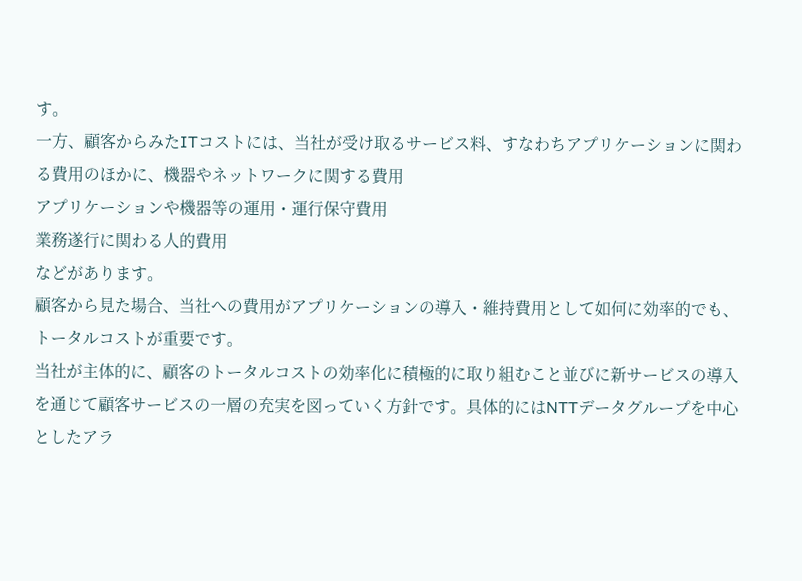す。
一方、顧客からみたITコストには、当社が受け取るサービス料、すなわちアプリケーションに関わる費用のほかに、機器やネットワークに関する費用
アプリケーションや機器等の運用・運行保守費用
業務遂行に関わる人的費用
などがあります。
顧客から見た場合、当社への費用がアプリケーションの導入・維持費用として如何に効率的でも、トータルコストが重要です。
当社が主体的に、顧客のトータルコストの効率化に積極的に取り組むこと並びに新サービスの導入を通じて顧客サービスの一層の充実を図っていく方針です。具体的にはNTTデータグループを中心としたアラ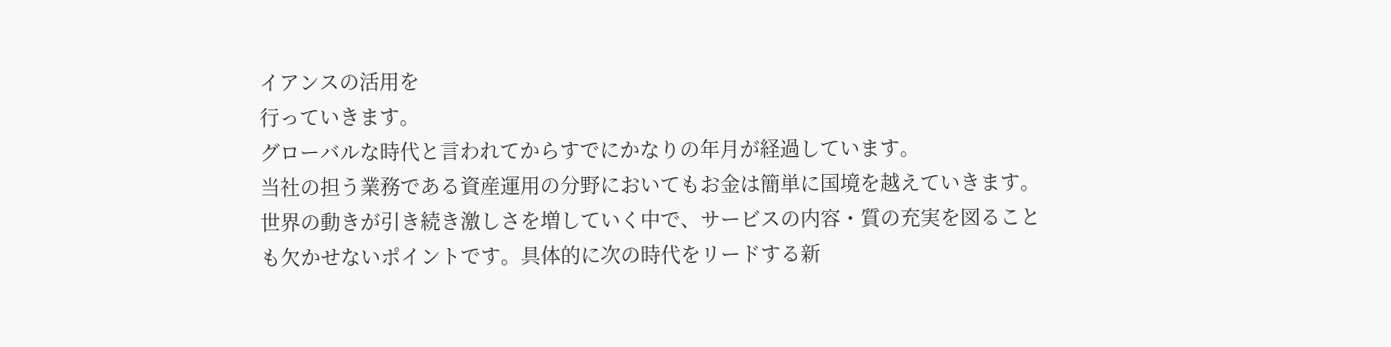イアンスの活用を
行っていきます。
グローバルな時代と言われてからすでにかなりの年月が経過しています。
当社の担う業務である資産運用の分野においてもお金は簡単に国境を越えていきます。世界の動きが引き続き激しさを増していく中で、サービスの内容・質の充実を図ることも欠かせないポイントです。具体的に次の時代をリードする新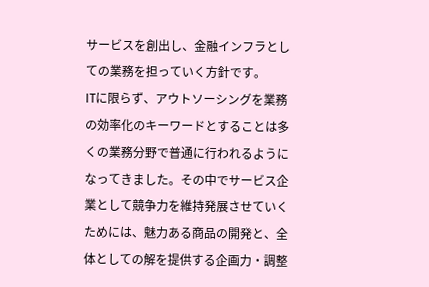サービスを創出し、金融インフラとしての業務を担っていく方針です。
ITに限らず、アウトソーシングを業務の効率化のキーワードとすることは多くの業務分野で普通に行われるようになってきました。その中でサービス企業として競争力を維持発展させていくためには、魅力ある商品の開発と、全体としての解を提供する企画力・調整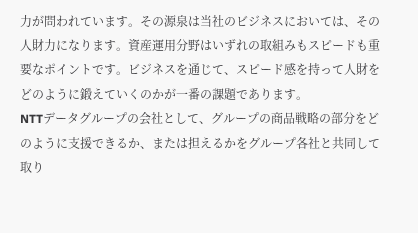力が問われています。その源泉は当社のビジネスにおいては、その人財力になります。資産運用分野はいずれの取組みもスピードも重要なポイントです。ビジネスを通じて、スピード感を持って人財をどのように鍛えていくのかが一番の課題であります。
NTTデータグループの会社として、グループの商品戦略の部分をどのように支援できるか、または担えるかをグループ各社と共同して取り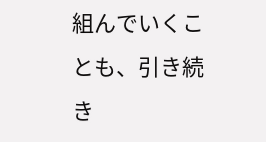組んでいくことも、引き続き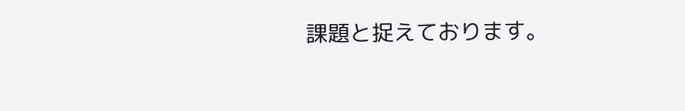課題と捉えております。